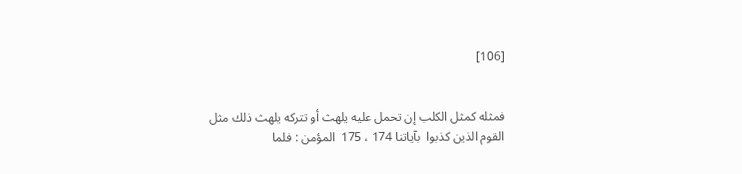[106]


فمثله كمثل الكلب إن تحمل عليه يلهث أو تتركه يلهث ذلك مثل القوم الذين كذبوا  بآياتنا 174 ، 175  المؤمن : فلما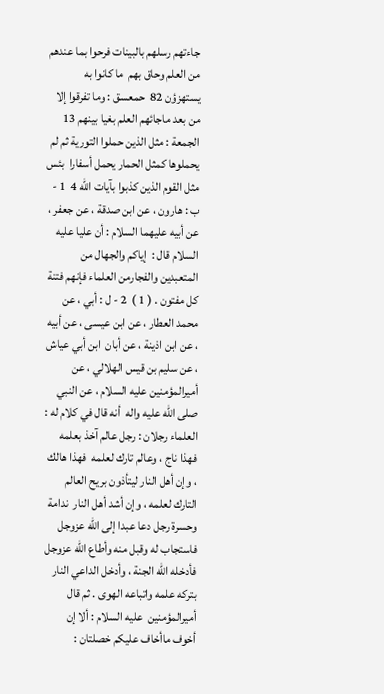جاءتهم رسلهم بالبينات فرحوا بما عندهم من العلم وحاق بهم  ما كانوا به يستهزؤن 82  حمعسق : وما تفرقوا إلا من بعد ماجائهم العلم بغيا بينهم 13  الجمعة : مثل الذين حملوا التورية ثم لم يحملوها كمثل الحمار يحمل أسفارا  بئس مثل القوم الذين كذبوا بآيات الله 4  1 - ب : هارون ، عن ابن صدقة ، عن جعفر ، عن أبيه عليهما السلام : أن عليا عليه السلام قال :  إياكم والجهال من المتعبدين والفجارمن العلماء فإنهم فتنة كل مفتون . ( 1 )  2 - ل : أبي ، عن محمد العطار ، عن ابن عيسى ، عن أبيه ، عن ابن اذينة ، عن أبان  ابن أبي عياش ، عن سليم بن قيس الهلالي ، عن أميرالمؤمنين عليه السلام ، عن النبي صلى الله عليه واله  أنه قال في كلام له : العلماء رجلان : رجل عالم آخذ بعلمه فهذا ناج ، وعالم تارك لعلمه  فهذا هالك ، وإن أهل النار ليتأذون بريح العالم التارك لعلمه ، وإن أشد أهل النار  ندامة وحسرة رجل دعا عبدا إلى الله عزوجل فاستجاب له وقبل منه وأطاع الله عزوجل  فأدخله الله الجنة ، وأدخل الداعي النار بتركه علمه واتباعه الهوى . ثم قال أميرالمؤمنين  عليه السلام : ألا إن أخوف ماأخاف عليكم خصلتان :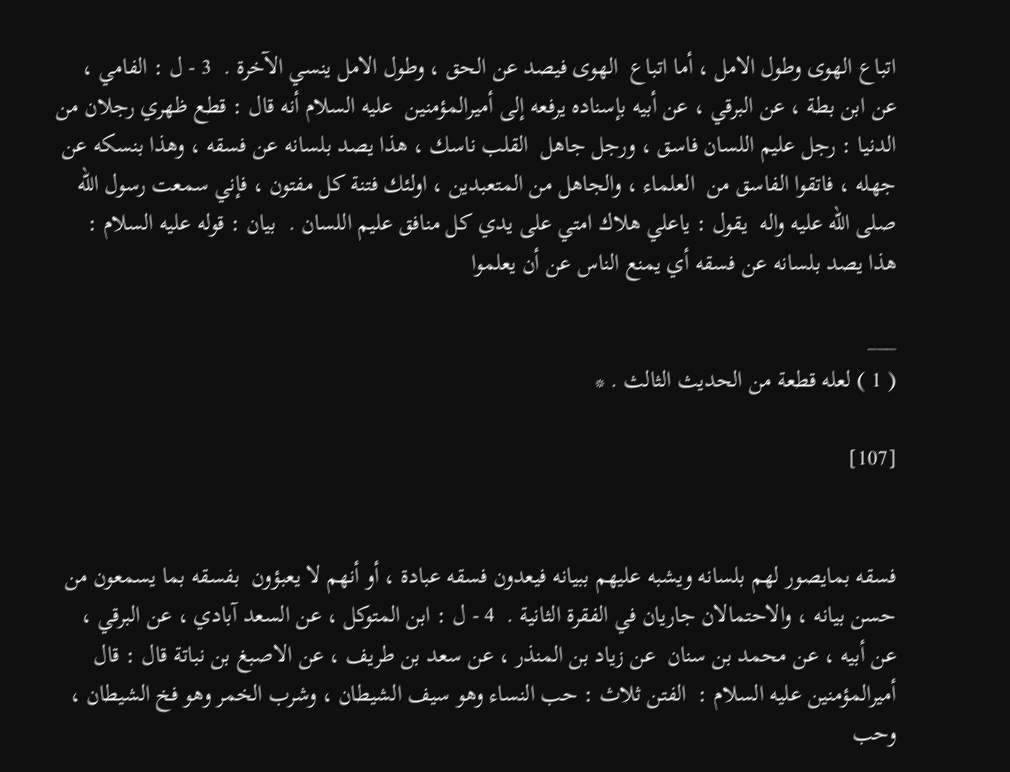اتباع الهوى وطول الامل ، أما اتباع  الهوى فيصد عن الحق ، وطول الامل ينسي الآخرة .  3 - ل : الفامي ، عن ابن بطة ، عن البرقي ، عن أبيه بإسناده يرفعه إلى أميرالمؤمنين  عليه السلام أنه قال : قطع ظهري رجلان من الدنيا : رجل عليم اللسان فاسق ، ورجل جاهل  القلب ناسك ، هذا يصد بلسانه عن فسقه ، وهذا بنسكه عن جهله ، فاتقوا الفاسق من  العلماء ، والجاهل من المتعبدين ، اولئك فتنة كل مفتون ، فإني سمعت رسول الله صلى الله عليه واله  يقول : ياعلي هلاك امتي على يدي كل منافق عليم اللسان .  بيان : قوله عليه السلام : هذا يصد بلسانه عن فسقه أي يمنع الناس عن أن يعلموا

___
( 1 ) لعله قطعة من الحديث الثالث . *

[107]


فسقه بمايصور لهم بلسانه ويشبه عليهم ببيانه فيعدون فسقه عبادة ، أو أنهم لا يعبؤون  بفسقه بما يسمعون من حسن بيانه ، والاحتمالان جاريان في الفقرة الثانية .  4 - ل : ابن المتوكل ، عن السعد آبادي ، عن البرقي ، عن أبيه ، عن محمد بن سنان  عن زياد بن المنذر ، عن سعد بن طريف ، عن الاصبغ بن نباتة قال : قال أميرالمؤمنين عليه السلام :  الفتن ثلاث : حب النساء وهو سيف الشيطان ، وشرب الخمر وهو فخ الشيطان ، وحب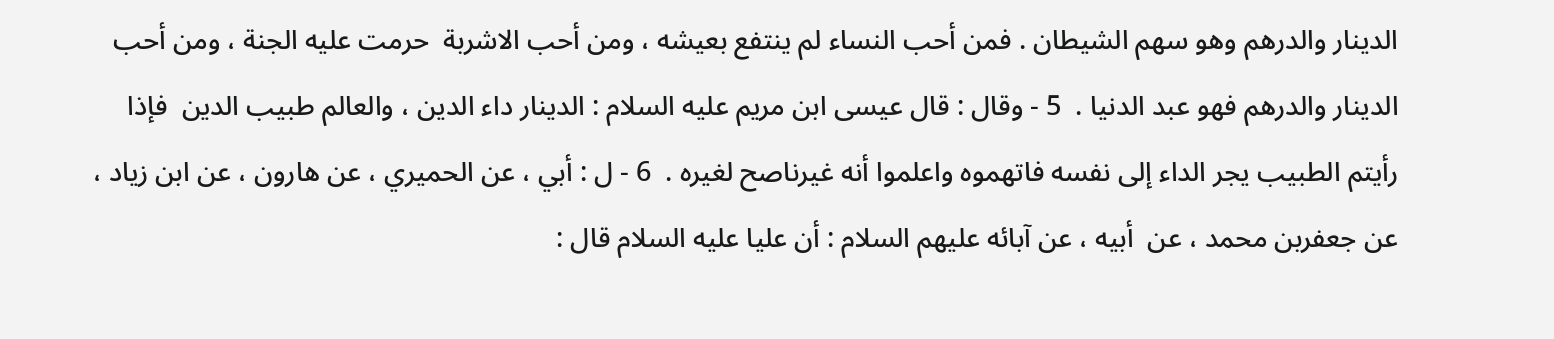الدينار والدرهم وهو سهم الشيطان . فمن أحب النساء لم ينتفع بعيشه ، ومن أحب الاشربة  حرمت عليه الجنة ، ومن أحب الدينار والدرهم فهو عبد الدنيا .  5 - وقال : قال عيسى ابن مريم عليه السلام : الدينار داء الدين ، والعالم طبيب الدين  فإذا رأيتم الطبيب يجر الداء إلى نفسه فاتهموه واعلموا أنه غيرناصح لغيره .  6 - ل : أبي ، عن الحميري ، عن هارون ، عن ابن زياد ، عن جعفربن محمد ، عن  أبيه ، عن آبائه عليهم السلام : أن عليا عليه السلام قال :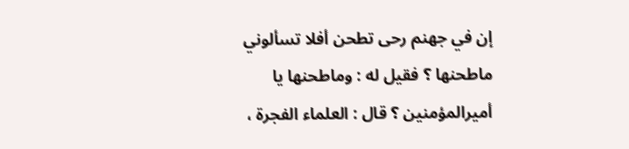إن في جهنم رحى تطحن أفلا تسألوني  ماطحنها ؟ فقيل له : وماطحنها يا أميرالمؤمنين ؟ قال : العلماء الفجرة ،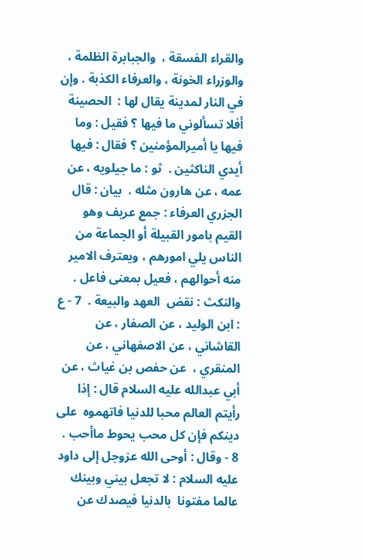والقراء الفسقة ،  والجبابرة الظلمة ، والوزراء الخونة ، والعرفاء الكذبة . وإن في النار لمدينة يقال لها :  الحصينة أفلا تسألوني ما فيها ؟ فقيل : وما فيها يا أميرالمؤمنين ؟ فقال : فيها أيدي الناكثين .  ثو : ما جيلويه ، عن عمه ، عن هارون مثله .  بيان : قال الجزري العرفاء : جمع عريف وهو القيم بامور القبيلة أو الجماعة من  الناس يلي امورهم ، ويعترف الامير منه أحوالهم ، فعيل بمعنى فاعل . والنكث : نقض  العهد والبيعة .  7 - ع : ابن الوليد ، عن الصفار ، عن القاشاني ، عن الاصفهاني ، عن المنقري ،  عن حفص بن غياث ، عن أبي عبدالله عليه السلام قال : إذا رأيتم العالم محبا للدنيا فاتهموه  على دينكم فإن كل محب يحوط ماأحب .  8 - وقال : أوحى الله عزوجل إلى داود عليه السلام : لا تجعل بيني وبينك عالما مفتونا  بالدنيا فيصدك عن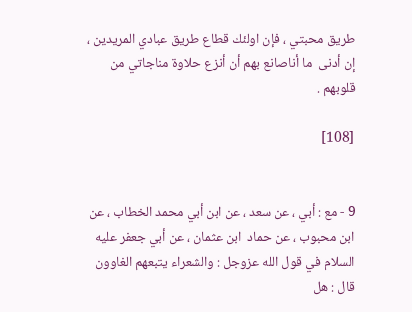طريق محبتي ، فإن اولئك قطاع طريق عبادي المريدين ، إن أدنى  ما أناصانع بهم أن أنزع حلاوة مناجاتي من قلوبهم .

[108]


9 - مع : أبي ، عن سعد ، عن ابن أبي محمد الخطاب ، عن ابن محبوب ، عن حماد  ابن عثمان ، عن أبي جعفر عليه السلام في قول الله عزوجل : والشعراء يتبعهم الغاوون قال : هل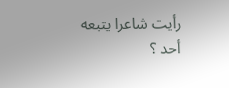رأيت شاعرا يتبعه أحد ؟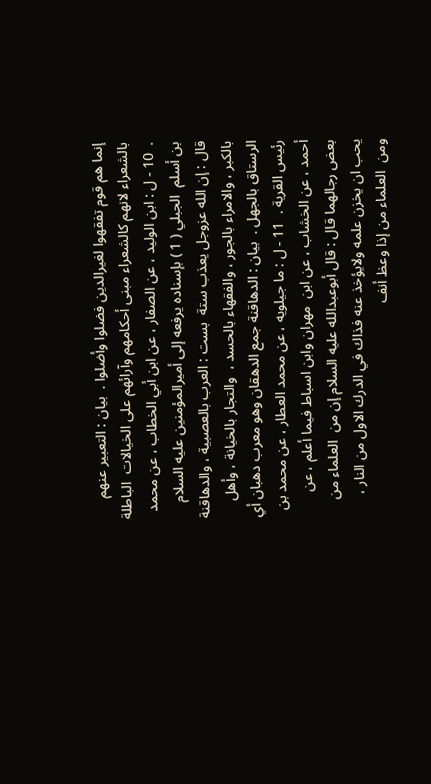إنما هم قوم تفقهوا لغيرالدين فضلوا وأضلوا .  بيان : التعبير عنهم بالشعراء لانهم كالشعراء مبنى أحكامهم وآرائهم على الخيالات  الباطلة .  10 - ل : ابن الوليد ، عن الصفار ، عن ابن أبي الخطاب ، عن محمد بن أسلم  الجبلي ( 1 ) بإسناده يرفعه إلى أميرالمؤمنين عليه السلام قال : إن الله عزوجل يعذب ستة  بست : العرب بالعصبية ، والدهاقنة بالكبر ، والامراء بالجور ، والفقهاء بالحسد ،  والتجار بالخيانة ، وأهل الرستاق بالجهل .  بيان : الدهاقنة جمع الدهقان وهو معرب دهبان أي رئيس القرية .  11 - ل : ما جيلويه ، عن محمد العطار ، عن محمد بن أحمد ، عن الخشاب ، عن ابن  مهران وابن اسباط فيما أعلم ، عن بعض رجالهما قال : قال أبوعبدالله عليه السلام إن من  العلماء من يحب ان يخزن علمه ولايؤخذ عنه فذاك في الدرك الاول من النار ، ومن  العلماء من إذا وعظ أنف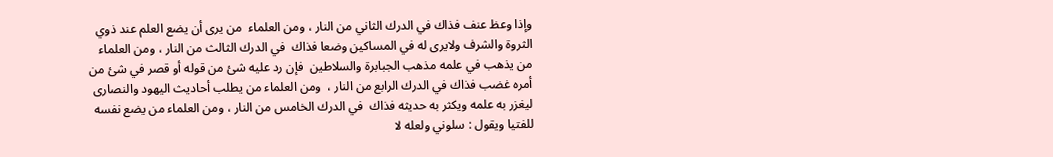وإذا وعظ عنف فذاك في الدرك الثاني من النار ، ومن العلماء  من يرى أن يضع العلم عند ذوي الثروة والشرف ولايرى له في المساكين وضعا فذاك  في الدرك الثالث من النار ، ومن العلماء من يذهب في علمه مذهب الجبابرة والسلاطين  فإن رد عليه شئ من قوله أو قصر في شئ من أمره غضب فذاك في الدرك الرابع من النار ،  ومن العلماء من يطلب أحاديث اليهود والنصارى ليغزر به علمه ويكثر به حديثه فذاك  في الدرك الخامس من النار ، ومن العلماء من يضع نفسه للفتيا ويقول : سلوني ولعله لا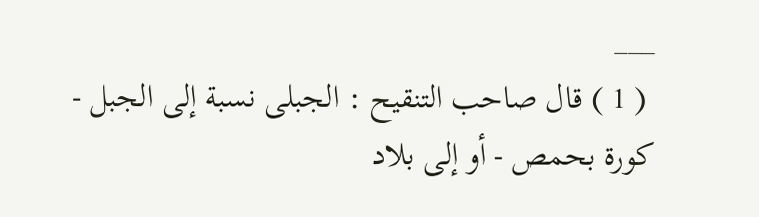___
 ( 1 ) قال صاحب التنقيح : الجبلى نسبة إلى الجبل - كورة بحمص - أو إلى بلاد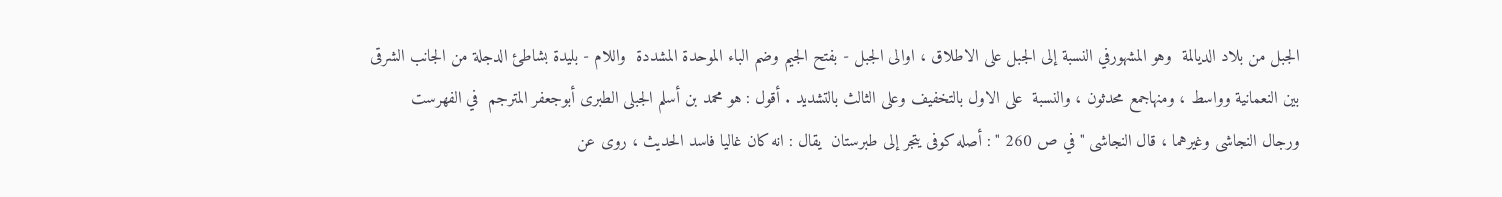الجبل من بلاد الديالمة  وهو المشهورفي النسبة إلى الجبل على الاطلاق ، اوالى الجبل - بفتح الجيم وضم الباء الموحدة المشددة  واللام - بليدة بشاطئ الدجلة من الجانب الشرقى بين النعمانية وواسط ، ومنهاجمع محدثون ، والنسبة  على الاول بالتخفيف وعلى الثالث بالتشديد . أقول : هو محمد بن أسلم الجبلى الطبرى أبوجعفر المترجم  في الفهرست ورجال النجاشى وغيرهما ، قال النجاشى " في ص 260 " : أصله كوفى يتجر إلى طبرستان  يقال : انه كان غاليا فاسد الحديث ، روى عن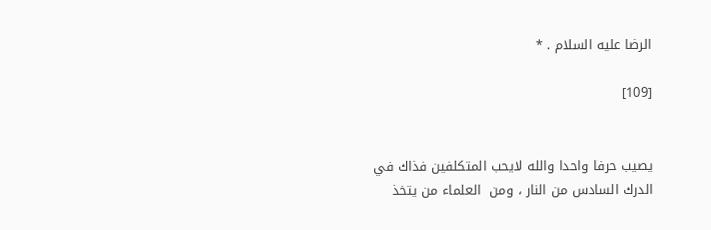الرضا عليه السلام . *

[109]


يصيب حرفا واحدا والله لايحب المتكلفين فذاك في الدرك السادس من النار ، ومن  العلماء من يتخذ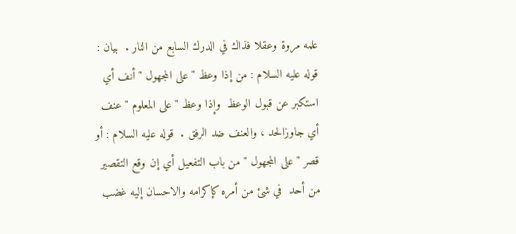علمه مروة وعقلا فذاك في الدرك السابع من النار .  بيان : قوله عليه السلام : من إذا وعظ " على المجهول " أنف أي استكبر عن قبول الوعظ  وإذا وعظ " على المعلوم " عنف أي جاوزالحد ، والعنف ضد الرفق .  قوله عليه السلام : أو قصر " على المجهول " من باب التفعيل أي إن وقع التقصير من أحد  في شئ من أمره كإكرامه والاحسان إليه غضب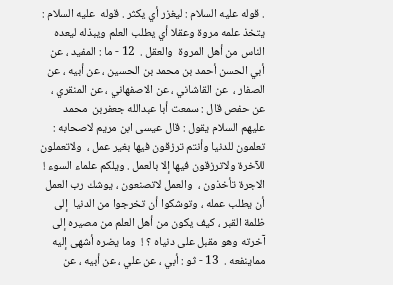. قوله عليه السلام : ليغزر أي يكثر . قوله  عليه السلام : يتخذ علمه مروة وعقلا أي يطلب العلم ويبذله ليعده الناس من أهل المروة  والعقل .  12 - ما : المفيد ، عن أبي الحسن أحمد بن محمد بن الحسين ، عن أبيه ، عن الصفار ،  عن القاشاني ، عن الاصفهاني ، عن المنقري ، عن حفص قال : سمعت أبا عبدالله جعفربن  محمد عليهم السلام يقول : قال عيسى ابن مريم لاصحابه : تعلمون للدنيا وأنتم ترزقون فيها بغير عمل ،  ولاتعملون للآخرة ولاترزقون فيها إلا بالعمل . ويلكم علماء السوء ! الاجرة تأخذون ،  والعمل لاتصنعون ، يوشك رب العمل أن يطلب عمله ، وتوشكوا أن تخرجوا من الدنيا  إلى ظلمة القبر ، كيف يكون من أهل العلم من مصيره إلى آخرته وهو مقبل على دنياه ؟ !  وما يضره أشهى إليه مماينفعه .  13 - ثو : أبي ، عن علي ، عن أبيه ، عن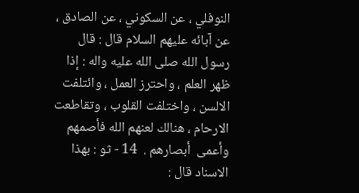النوفلي ، عن السكوني ، عن الصادق ،  عن آبائه عليهم السلام قال : قال رسول الله صلى الله عليه واله : إذا ظهر العلم ، واحترز العمل ، وائتلفت  الالسن ، واختلفت القلوب ، وتقاطعت الارحام ، هنالك لعنهم الله فأصمهم وأعمى  أبصارهم .  14 - ثو : بهذا الاسناد قال :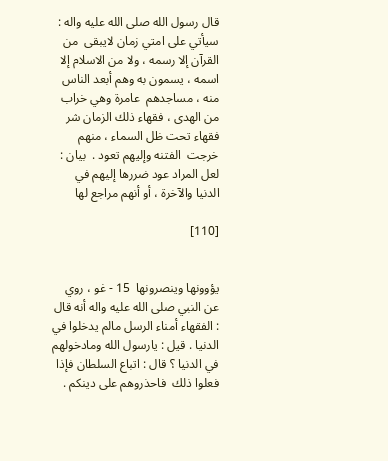قال رسول الله صلى الله عليه واله : سيأتي على امتي زمان لايبقى  من القرآن إلا رسمه ، ولا من الاسلام إلا اسمه ، يسمون به وهم أبعد الناس منه ، مساجدهم  عامرة وهي خراب من الهدى ، فقهاء ذلك الزمان شر فقهاء تحت ظل السماء ، منهم خرجت  الفتنه وإليهم تعود .  بيان : لعل المراد عود ضررها إليهم في الدنيا والآخرة ، أو أنهم مراجع لها

[110]


يؤوونها وينصرونها  15 - غو ، روي عن النبي صلى الله عليه واله أنه قال : الفقهاء أمناء الرسل مالم يدخلوا في  الدنيا . قيل : يارسول الله ومادخولهم في الدنيا ؟ قال : اتباع السلطان فإذا فعلوا ذلك  فاحذروهم على دينكم .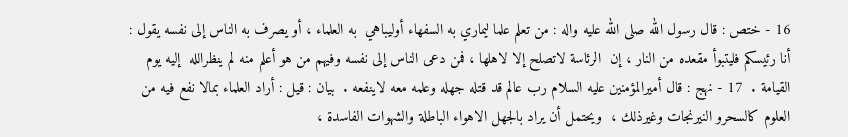16 - ختص : قال رسول الله صلى الله عليه واله : من تعلم علما ليماري به السفهاء أوليباهي  به العلماء ، أو يصرف به الناس إلى نفسه يقول : أنا رئيسكم فليتبوأ مقعده من النار ، إن  الرئاسة لاتصلح إلا لاهلها ، فمن دعى الناس إلى نفسه وفيهم من هو أعلم منه لم ينظرالله  إليه يوم القيامة .  17 - نهج : قال أميرالمؤمنين عليه السلام رب عالم قد قتله جهله وعلمه معه لاينفعه .  بيان : قيل : أراد العلماء بمالا نفع فيه من العلوم كالسحرو النيرنجات وغيرذلك ،  ويحتمل أن يراد بالجهل الاهواء الباطلة والشهوات الفاسدة ،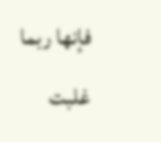فإنها ربما غلبت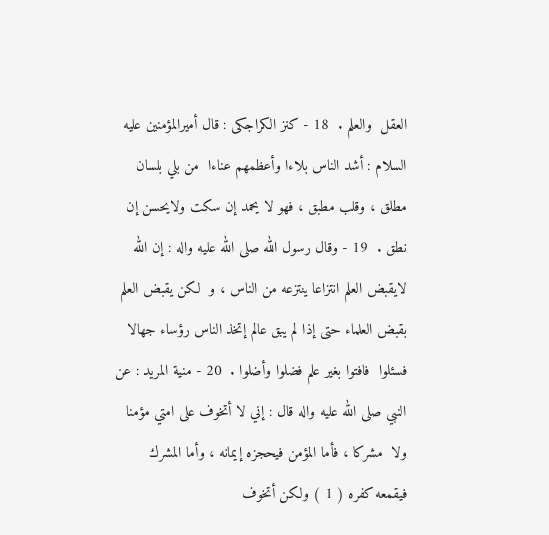العقل  والعلم .  18 - كنز الكراجكى : قال أميرالمؤمنين عليه السلام : أشد الناس بلاءا وأعظمهم عناءا  من بلي بلسان مطلق ، وقلب مطبق ، فهو لا يحمد إن سكت ولايحسن إن نطق .  19 - وقال رسول الله صلى الله عليه واله : إن الله لايقبض العلم انتزاعا ينتزعه من الناس ، و  لكن يقبض العلم بقبض العلماء حتى إذا لم يبق عالم إتخذ الناس رؤساء جهالا فسئلوا  فافتوا بغير علم فضلوا وأضلوا .  20 - منية المريد : عن النبي صلى الله عليه واله قال : إني لا أتخوف على امتي مؤمنا ولا  مشركا ، فأما المؤمن فيحجزه إيمانه ، وأما المشرك فيقمعه كفره ( 1 ) ولكن أتخوف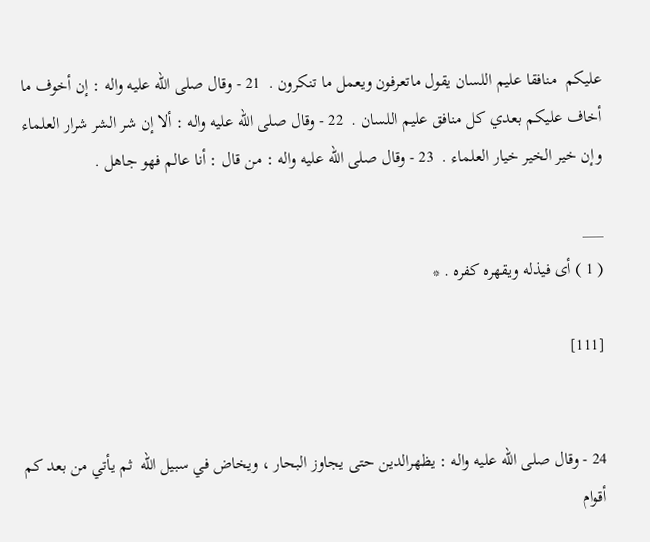عليكم  منافقا عليم اللسان يقول ماتعرفون ويعمل ما تنكرون .  21 - وقال صلى الله عليه واله : إن أخوف ما أخاف عليكم بعدي كل منافق عليم اللسان .  22 - وقال صلى الله عليه واله : ألا إن شر الشر شرار العلماء وإن خير الخير خيار العلماء .  23 - وقال صلى الله عليه واله : من قال : أنا عالم فهو جاهل .

___
( 1 ) أى فيذله ويقهره كفره . *

[111]


24 - وقال صلى الله عليه واله : يظهرالدين حتى يجاوز البحار ، ويخاض في سبيل الله  ثم يأتي من بعد كم أقوام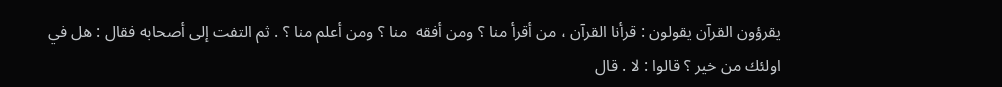يقرؤون القرآن يقولون : قرأنا القرآن ، من أقرأ منا ؟ ومن أفقه  منا ؟ ومن أعلم منا ؟ . ثم التفت إلى أصحابه فقال : هل في اولئك من خير ؟ قالوا : لا . قال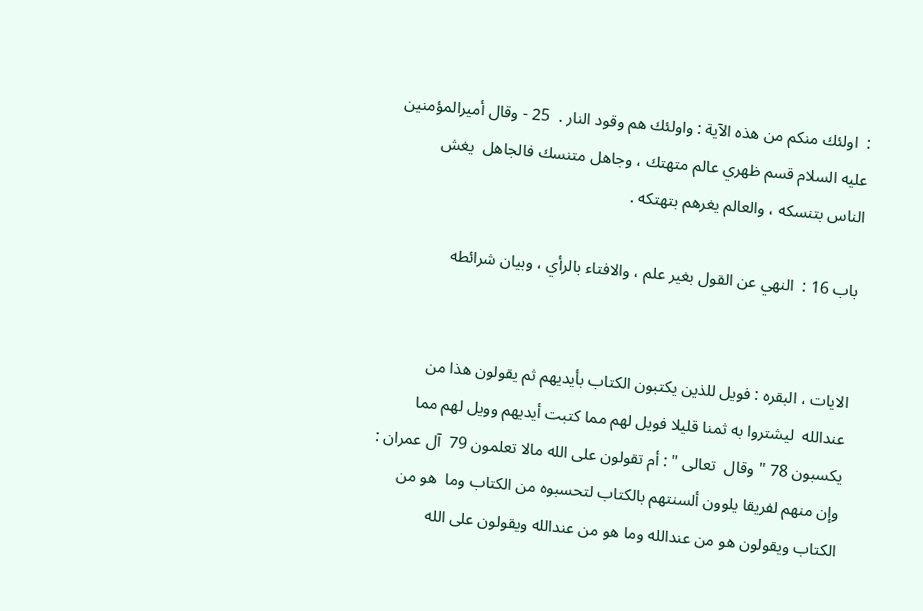:  اولئك منكم من هذه الآية : واولئك هم وقود النار .  25 - وقال أميرالمؤمنين عليه السلام قسم ظهري عالم متهتك ، وجاهل متنسك فالجاهل  يغش الناس بتنسكه ، والعالم يغرهم بتهتكه .

باب 16 :  النهي عن القول بغير علم ، والافتاء بالرأي ، وبيان شرائطه


الايات ، البقره : فويل للذين يكتبون الكتاب بأيديهم ثم يقولون هذا من عندالله  ليشتروا به ثمنا قليلا فويل لهم مما كتبت أيديهم وويل لهم مما يكسبون 78 " وقال  تعالى " : أم تقولون على الله مالا تعلمون 79  آل عمران : وإن منهم لفريقا يلوون ألسنتهم بالكتاب لتحسبوه من الكتاب وما  هو من الكتاب ويقولون هو من عندالله وما هو من عندالله ويقولون على الله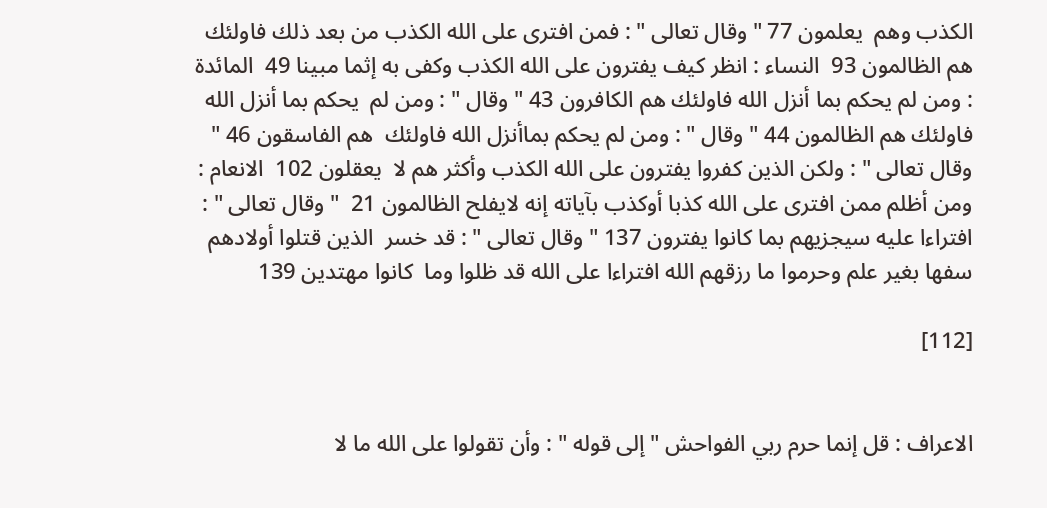الكذب وهم  يعلمون 77 " وقال تعالى " : فمن افترى على الله الكذب من بعد ذلك فاولئك هم الظالمون 93  النساء : انظر كيف يفترون على الله الكذب وكفى به إثما مبينا 49  المائدة : ومن لم يحكم بما أنزل الله فاولئك هم الكافرون 43 " وقال " : ومن لم  يحكم بما أنزل الله فاولئك هم الظالمون 44 " وقال " : ومن لم يحكم بماأنزل الله فاولئك  هم الفاسقون 46 " وقال تعالى " : ولكن الذين كفروا يفترون على الله الكذب وأكثر هم لا  يعقلون 102  الانعام : ومن أظلم ممن افترى على الله كذبا أوكذب بآياته إنه لايفلح الظالمون 21  " وقال تعالى " : افتراءا عليه سيجزيهم بما كانوا يفترون 137 " وقال تعالى " : قد خسر  الذين قتلوا أولادهم سفها بغير علم وحرموا ما رزقهم الله افتراءا على الله قد ظلوا وما  كانوا مهتدين 139

[112]


الاعراف : قل إنما حرم ربي الفواحش " إلى قوله " : وأن تقولوا على الله ما لا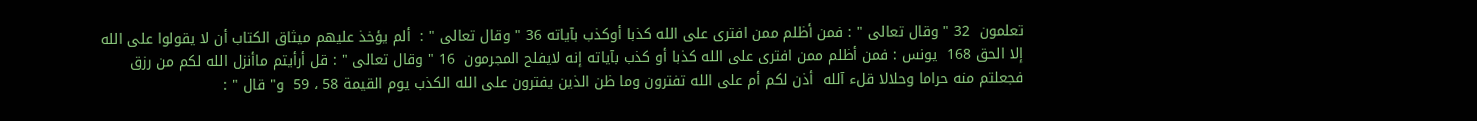تعلمون  32 " وقال تعالى " : فمن أظلم ممن افترى على الله كذبا أوكذب بآياته 36 " وقال تعالى " :  ألم يؤخذ عليهم ميثاق الكتاب أن لا يقولوا على الله إلا الحق 168  يونس : فمن أظلم ممن افترى على الله كذبا أو كذب بآياته إنه لايفلح المجرمون  16 " وقال تعالى " : قل أرأيتم ماأنزل الله لكم من رزق فجعلتم منه حراما وحلالا قلء آلله  أذن لكم أم على الله تفترون وما ظن الذين يفترون على الله الكذب يوم القيمة 58 ، 59  و" قال " :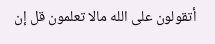أتقولون على الله مالا تعلمون قل إن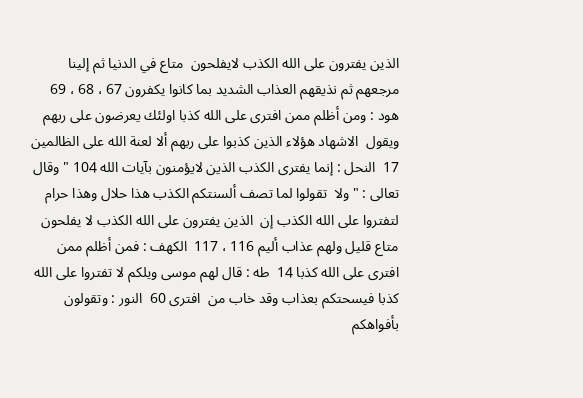الذين يفترون على الله الكذب لايفلحون  متاع في الدنيا ثم إلينا مرجعهم ثم نذيقهم العذاب الشديد بما كانوا يكفرون 67 ، 68 ، 69  هود : ومن أظلم ممن افترى على الله كذبا اولئك يعرضون على ربهم ويقول  الاشهاد هؤلاء الذين كذبوا على ربهم ألا لعنة الله على الظالمين 17  النحل : إنما يفترى الكذب الذين لايؤمنون بآيات الله 104 " وقال تعالى : " ولا  تقولوا لما تصف ألسنتكم الكذب هذا حلال وهذا حرام لتفتروا على الله الكذب إن  الذين يفترون على الله الكذب لا يفلحون متاع قليل ولهم عذاب أليم 116 ، 117  الكهف : فمن أظلم ممن افترى على الله كذبا 14  طه : قال لهم موسى ويلكم لا تفتروا على الله كذبا فيسحتكم بعذاب وقد خاب من  افترى 60  النور : وتقولون بأفواهكم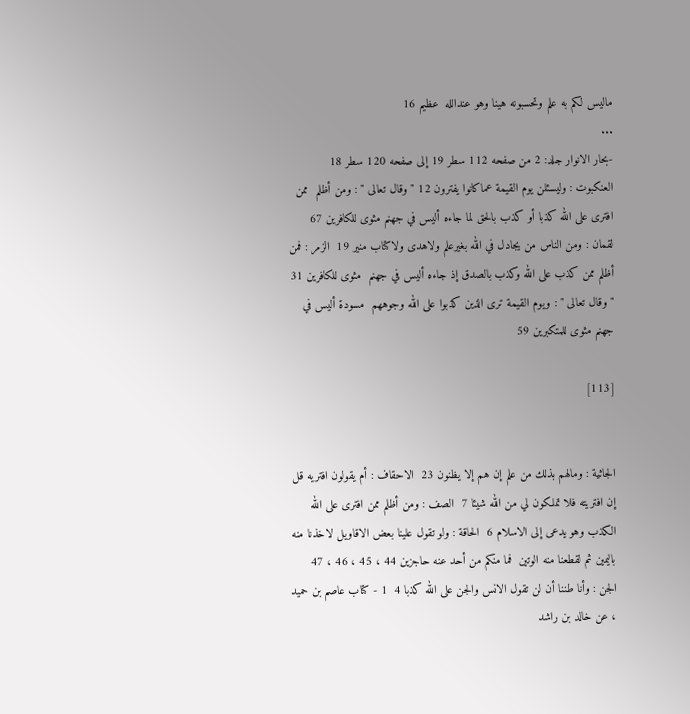ماليس لكم به علم وتحسبونه هينا وهو عندالله  عظيم 16
...
-بحار الانوار جلد: 2 من صفحه 112 سطر 19 إلى صفحه 120 سطر 18  العنكبوت : وليسئلن يوم القيمة عماكانوا يفترون 12 " وقال تعالى " : ومن أظلم  ممن افترى على الله كذبا أو كذب بالحق لما جاءه أليس في جهنم مثوى للكافرين 67  لقمان : ومن الناس من يجادل في الله بغيرعلم ولاهدى ولاكتاب منير 19  الزمر : فمن أظلم ممن كذب على الله وكذب بالصدق إذ جاءه أليس في جهنم  مثوى للكافرين 31 " وقال تعالى " : ويوم القيمة ترى الذين كذبوا على الله وجوههم  مسودة أليس في جهنم مثوى للمتكبرين 59

[113]


الجاثية : ومالهم بذلك من علم إن هم إلا يظنون 23  الاحقاف : أم يقولون افتريه قل إن افتريته فلا تملكون لي من الله شيئا 7  الصف : ومن أظلم ممن افترى على الله الكذب وهو يدعى إلى الاسلام 6  الحاقة : ولو تقول علينا بعض الاقاويل لاخذنا منه باليمين ثم لقطعنا منه الوتين  فما منكم من أحد عنه حاجزين 44 ، 45 ، 46 ، 47  الجن : وأنا طننا أن لن تقول الانس والجن على الله كذبا 4  1 - كتاب عاصم بن حميد ، عن خالد بن راشد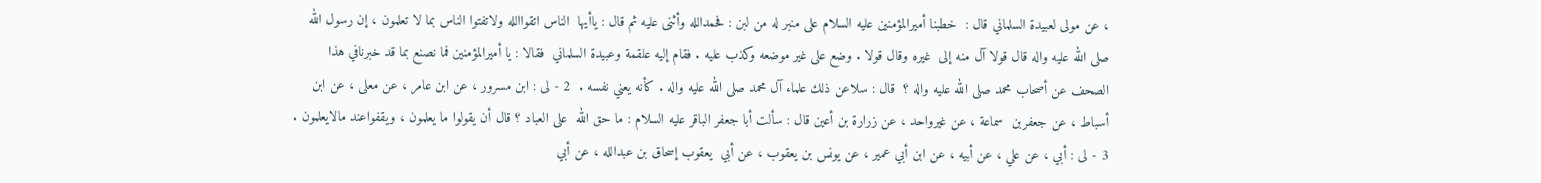، عن مولى لعبيدة السلماني قال :  خطبنا أميرالمؤمنين عليه السلام على منبر له من لبن : فحمدالله وأثنى عليه ثم قال : ياأيها  الناس اتقواالله ولاتفتوا الناس بما لا تعلمون ، إن رسول الله صلى الله عليه واله قال قولا آل منه إلى  غيره وقال قولا . وضع على غير موضعه وكذب عليه . فقام إليه علقمة وعبيدة السلماني  فقالا : يا أميرالمؤمنين فما نصنع بما قد خبرنافي هذا الصحف عن أصحاب محمد صلى الله عليه واله ؟  قال : سلاعن ذلك علماء آل محمد صلى الله عليه واله . كأنه يعني نفسه .  2 - لى : ابن مسرور ، عن ابن عامر ، عن معلى ، عن ابن أسباط ، عن جعفربن  سماعة ، عن غيرواحد ، عن زرارة بن أعين قال : سألت أبا جعفر الباقر عليه السلام : ما حق الله  على العباد ؟ قال أن يقولوا ما يعلمون ، ويقفواعند مالايعلمون .  3 - لى : أبي ، عن علي ، عن أبيه ، عن ابن أبي عمير ، عن يونس بن يعقوب ، عن أبي  يعقوب إسحاق بن عبدالله ، عن أبي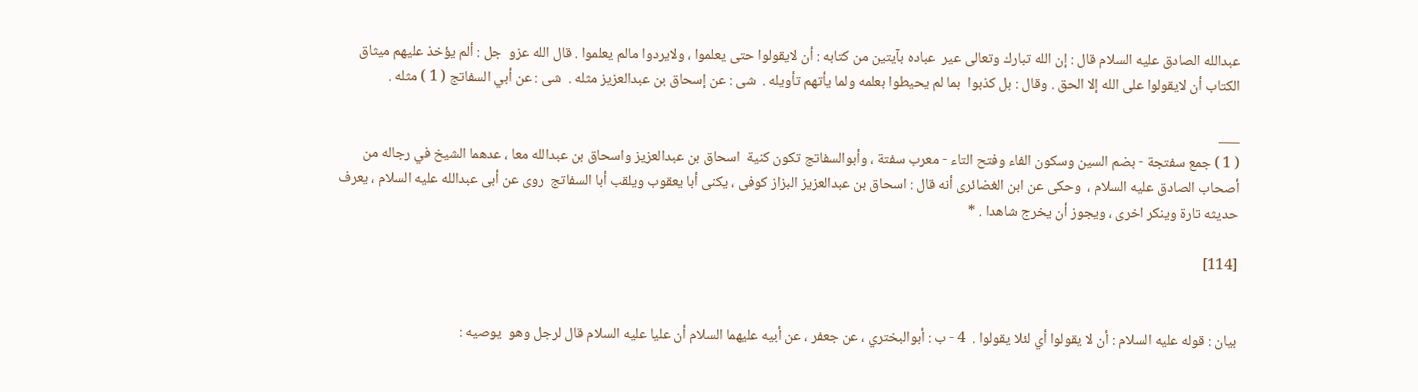عبدالله الصادق عليه السلام قال : إن الله تبارك وتعالى عير  عباده بآيتين من كتابه : أن لايقولوا حتى يعلموا ، ولايردوا مالم يعلموا . قال الله عزو  جل : ألم يؤخذ عليهم ميثاق الكتاب أن لايقولوا على الله إلا الحق . وقال : بل كذبوا  بما لم يحيطوا بعلمه ولما يأتهم تأويله .  شى : عن إسحاق بن عبدالعزيز مثله .  شى : عن أبي السفاتج ( 1 ) مثله .

___
( 1 ) جمع سفتجة - بضم السين وسكون الفاء وفتح التاء - معرب سفتة ، وأبوالسفاتج تكون كنية  اسحاق بن عبدالعزيز واسحاق بن عبدالله معا ، عدهما الشيخ في رجاله من أصحاب الصادق عليه السلام ،  وحكى عن ابن الغضائرى أنه قال : اسحاق بن عبدالعزيز البزاز كوفى ، يكنى أبا يعقوب ويلقب أبا السفاتج  روى عن أبى عبدالله عليه السلام ، يعرف حديثه تارة وينكر اخرى ، ويجوز أن يخرج شاهدا . *

[114]


بيان : قوله عليه السلام : أن لا يقولوا أي لئلا يقولوا .  4 - ب : أبوالبختري ، عن جعفر ، عن أبيه عليهما السلام أن عليا عليه السلام قال لرجل وهو  يوصيه :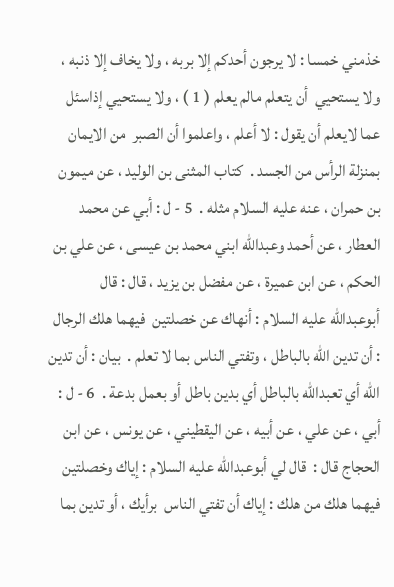خذمني خمسا : لا يرجون أحدكم إلا بربه ، ولا يخاف إلا ذنبه ، ولا يستحيي  أن يتعلم مالم يعلم ( 1 ) ، ولا يستحيي إذاسئل عما لايعلم أن يقول : لا أعلم ، واعلموا أن الصبر  من الايمان بمنزلة الرأس من الجسد .  كتاب المثنى بن الوليد ، عن ميمون بن حمران ، عنه عليه السلام مثله .  5 - ل : أبي عن محمد العطار ، عن أحمد وعبدالله ابني محمد بن عيسى ، عن علي بن  الحكم ، عن ابن عميرة ، عن مفضل بن يزيد ، قال : قال أبوعبدالله عليه السلام : أنهاك عن خصلتين  فيهما هلك الرجال : أن تدين الله بالباطل ، وتفتي الناس بما لا تعلم .  بيان : أن تدين الله أي تعبدالله بالباطل أي بدين باطل أو بعمل بدعة .  6 - ل : أبي ، عن علي ، عن أبيه ، عن اليقطيني ، عن يونس ، عن ابن الحجاج قال :  قال لي أبوعبدالله عليه السلام : إياك وخصلتين فيهما هلك من هلك : إياك أن تفتي الناس  برأيك ، أو تدين بما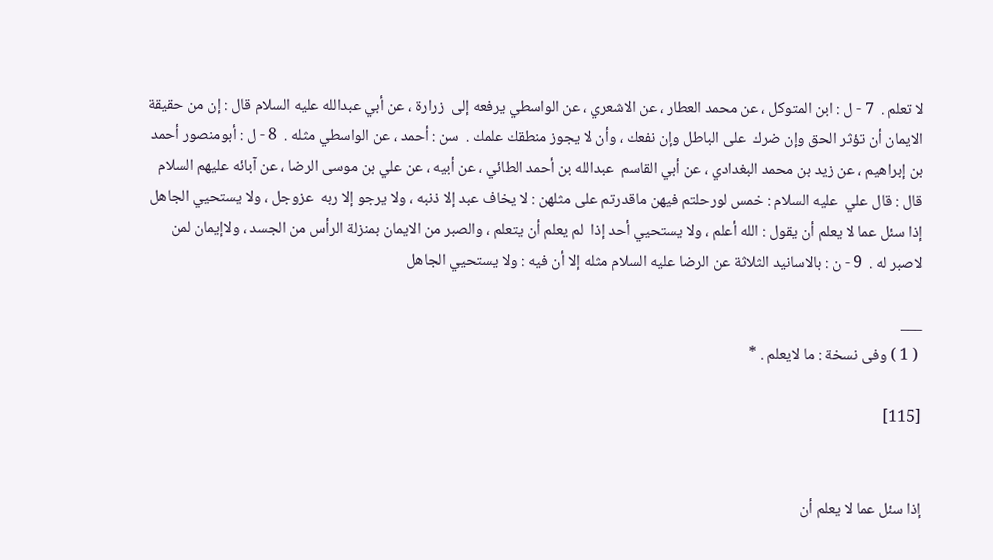لا تعلم .  7 - ل : ابن المتوكل ، عن محمد العطار ، عن الاشعري ، عن الواسطي يرفعه إلى  زرارة ، عن أبي عبدالله عليه السلام قال : إن من حقيقة الايمان أن تؤثر الحق وإن ضرك  على الباطل وإن نفعك ، وأن لا يجوز منطقك علمك .  سن : أحمد ، عن الواسطي مثله .  8 - ل : أبومنصور أحمد بن إبراهيم ، عن زيد بن محمد البغدادي ، عن أبي القاسم  عبدالله بن أحمد الطائي ، عن أبيه ، عن علي بن موسى الرضا ، عن آبائه عليهم السلام قال : قال علي  عليه السلام : خمس لورحلتم فيهن ماقدرتم على مثلهن : لا يخاف عبد إلا ذنبه ، ولا يرجو إلا ربه  عزوجل ، ولا يستحيي الجاهل إذا سئل عما لا يعلم أن يقول : الله أعلم ، ولا يستحيي أحد إذا  لم يعلم أن يتعلم ، والصبر من الايمان بمنزلة الرأس من الجسد ، ولاإيمان لمن لاصبر له .  9 - ن : بالاسانيد الثلاثة عن الرضا عليه السلام مثله إلا أن فيه : ولا يستحيي الجاهل

___
 ( 1 ) وفى نسخة : ما لايعلم . *

[115]


إذا سئل عما لا يعلم أن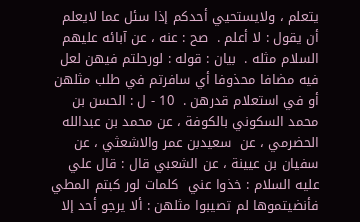يتعلم ، ولايستحيي أحدكم إذا سئل عما لايعلم أن يقول : لا أعلم .  صح : عنه ، عن آبائه عليهم السلام مثله .  بيان : قوله : لورحلتم فيهن لعل فيه مضافا محذوفا أي سافرتم في طلب مثلهن  أو في استعلام قدرهن .  10 - ل : الحسن بن محمد السكوني بالكوفة ، عن محمد بن عبدالله الحضرمي ، عن  سعيدبن عمر والاشعثي ، عن سفيان بن عيينة ، عن الشعبي قال : قال علي عليه السلام : خذوا عني  كلمات لور كبتم المطي فأنضيتموها لم تصيبوا مثلهن : ألا يرجو أحد إلا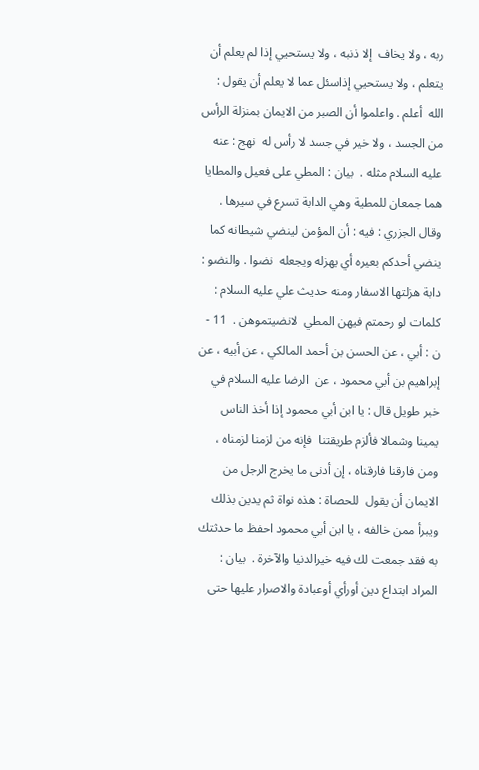ربه ، ولا يخاف  إلا ذنبه ، ولا يستحيي إذا لم يعلم أن يتعلم ، ولا يستحيي إذاسئل عما لا يعلم أن يقول : الله  أعلم . واعلموا أن الصبر من الايمان بمنزلة الرأس من الجسد ، ولا خير في جسد لا رأس له  نهج : عنه عليه السلام مثله .  بيان : المطي على فعيل والمطايا هما جمعان للمطية وهي الدابة تسرع في سيرها .  وقال الجزري : فيه : أن المؤمن لينضي شيطانه كما ينضي أحدكم بعيره أي يهزله ويجعله  نضوا . والنضو : دابة هزلتها الاسفار ومنه حديث علي عليه السلام : كلمات لو رحمتم فيهن المطي  لانضيتموهن .  11 - ن : أبي ، عن الحسن بن أحمد المالكي ، عن أبيه ، عن إبراهيم بن أبي محمود ، عن  الرضا عليه السلام في خبر طويل قال : يا ابن أبي محمود إذا أخذ الناس يمينا وشمالا فألزم طريقتنا  فإنه من لزمنا لزمناه ، ومن فارقنا فارقناه ، إن أدنى ما يخرج الرجل من الايمان أن يقول  للحصاة : هذه نواة ثم يدين بذلك ويبرأ ممن خالفه ، يا ابن أبي محمود احفظ ما حدثتك  به فقد جمعت لك فيه خيرالدنيا والآخرة .  بيان : المراد ابتداع دين أورأي أوعبادة والاصرار عليها حتى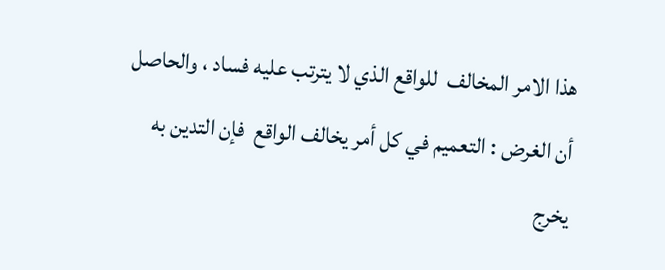هذا الامر المخالف  للواقع الذي لا يترتب عليه فساد ، والحاصل أن الغرض : التعميم في كل أمر يخالف الواقع  فإن التدين به يخرج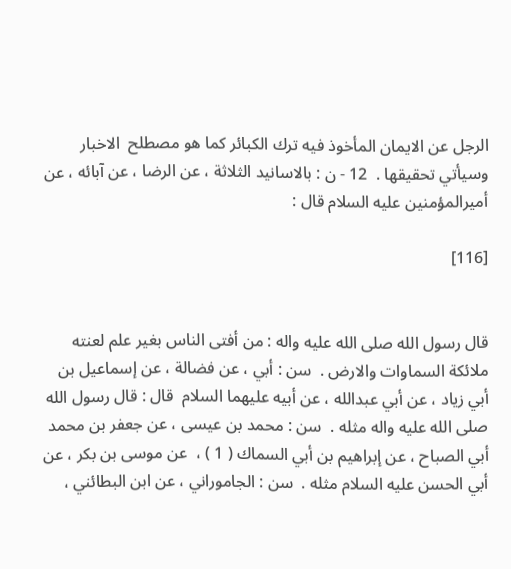الرجل عن الايمان المأخوذ فيه ترك الكبائر كما هو مصطلح  الاخبار وسيأتي تحقيقها .  12 - ن : بالاسانيد الثلاثة ، عن الرضا ، عن آبائه ، عن أميرالمؤمنين عليه السلام قال :

[116]


قال رسول الله صلى الله عليه واله : من أفتى الناس بغير علم لعنته ملائكة السماوات والارض .  سن : أبي ، عن فضالة ، عن إسماعيل بن أبي زياد ، عن أبي عبدالله ، عن أبيه عليهما السلام  قال : قال رسول الله صلى الله عليه واله مثله .  سن : محمد بن عيسى ، عن جعفر بن محمد أبي الصباح ، عن إبراهيم بن أبي السماك ( 1 ) ،  عن موسى بن بكر ، عن أبي الحسن عليه السلام مثله .  سن : الجاموراني ، عن ابن البطائني ،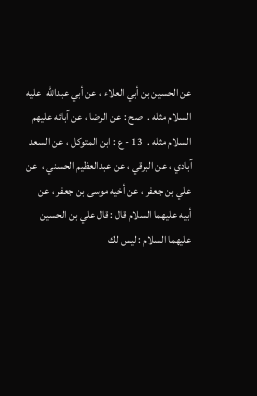عن الحسين بن أبي العلاء ، عن أبي عبدالله  عليه السلام مثله .  صح : عن الرضا ، عن آبائه عليهم السلام مثله .  13 - ع : ابن المتوكل ، عن السعد آبادي ، عن البرقي ، عن عبدالعظيم الحسني ،  عن علي بن جعفر ، عن أخيه موسى بن جعفر ، عن أبيه عليهما السلام قال : قال علي بن الحسين  عليهما السلام : ليس لك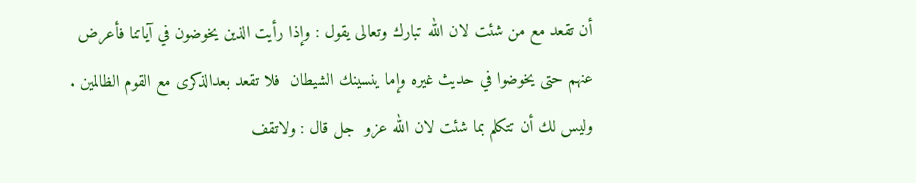أن تقعد مع من شئت لان الله تبارك وتعالى يقول : وإذا رأيت الذين يخوضون في آياتنا فأعرض عنهم حتى يخوضوا في حديث غيره وإما ينسينك الشيطان  فلا تقعد بعدالذكرى مع القوم الظالمين . وليس لك أن تتكلم بما شئت لان الله عزو  جل قال : ولاتقف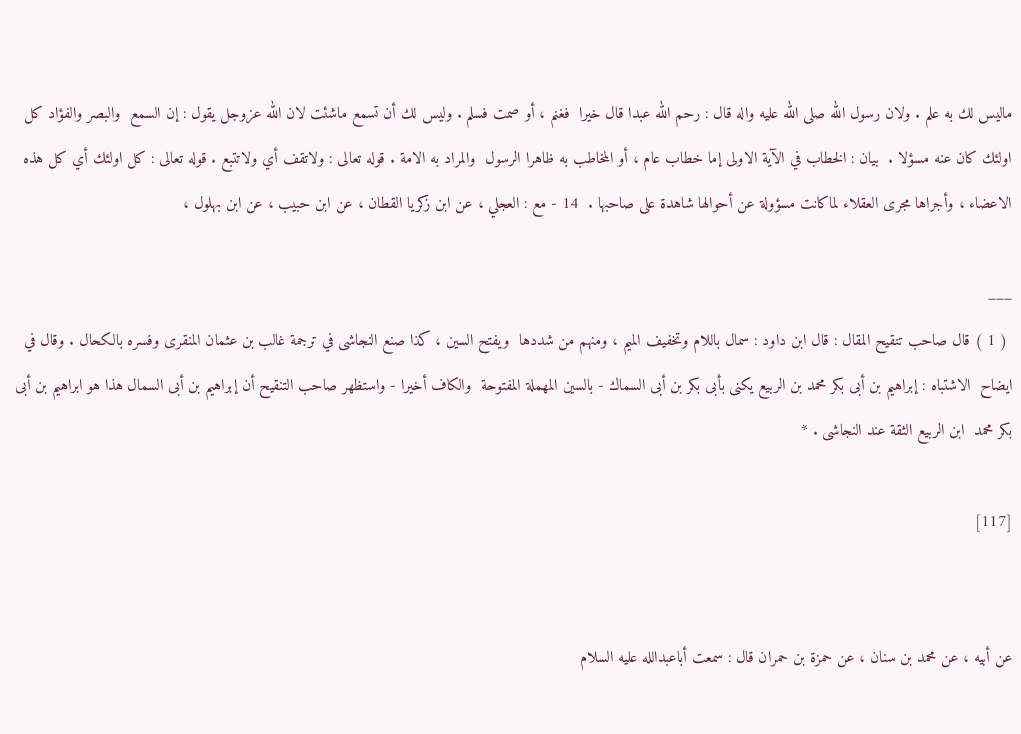ماليس لك به علم . ولان رسول الله صلى الله عليه واله قال : رحم الله عبدا قال خيرا  فغنم ، أو صمت فسلم . وليس لك أن تسمع ماشئت لان الله عزوجل يقول : إن السمع  والبصر والفؤاد كل اولئك كان عنه مسؤلا .  بيان : الخطاب في الآية الاولى إما خطاب عام ، أو المخاطب به ظاهرا الرسول  والمراد به الامة . قوله تعالى : ولاتقف أي ولاتتبع . قوله تعالى : كل اولئك أي كل هذه  الاعضاء ، وأجراها مجرى العقلاء لماكانت مسؤولة عن أحوالها شاهدة على صاحبها .  14 - مع : العجلي ، عن ابن زكريا القطان ، عن ابن حبيب ، عن ابن بهلول ،

___
 ( 1 ) قال صاحب تنقيح المقال : قال ابن داود : سمال باللام وتخفيف الميم ، ومنهم من شددها  ويفتح السين ، كذا صنع النجاشى في ترجمة غالب بن عثمان المنقرى وفسره بالكحال . وقال في ايضاح  الاشتباه : إبراهيم بن أبى بكر محمد بن الربيع يكنى بأبى بكر بن أبى السماك - بالسين المهملة المفتوحة  والكاف أخيرا - واستظهر صاحب التنقيح أن إبراهيم بن أبى السمال هذا هو ابراهيم بن أبى بكر محمد  ابن الربيع الثقة عند النجاشى . *

[117]


عن أبيه ، عن محمد بن سنان ، عن حمزة بن حمران قال : سمعت أباعبدالله عليه السلام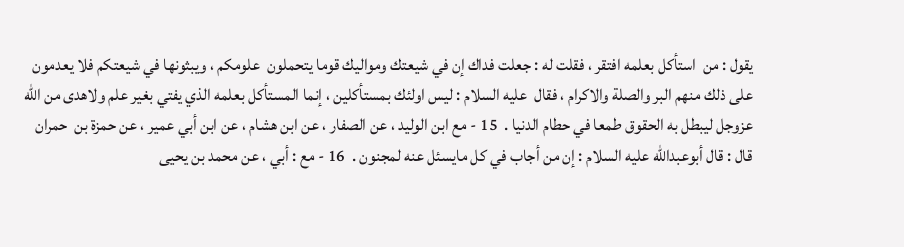يقول : من  استأكل بعلمه افتقر ، فقلت له : جعلت فداك إن في شيعتك ومواليك قوما يتحملون  علومكم ، ويبثونها في شيعتكم فلا يعدمون على ذلك منهم البر والصلة والاكرام ، فقال  عليه السلام : ليس اولئك بمستأكلين ، إنما المستأكل بعلمه الذي يفتي بغير علم ولاهدى من الله  عزوجل ليبطل به الحقوق طمعا في حطام الدنيا .  15 - مع ابن الوليد ، عن الصفار ، عن ابن هشام ، عن ابن أبي عمير ، عن حمزة بن  حمران قال : قال أبوعبدالله عليه السلام : إن من أجاب في كل مايسئل عنه لمجنون .  16 - مع : أبي ، عن محمد بن يحيى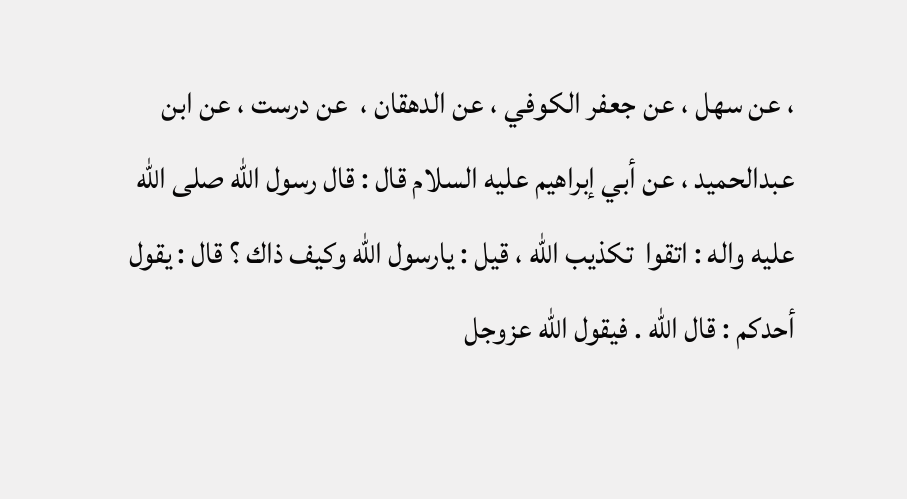، عن سهل ، عن جعفر الكوفي ، عن الدهقان ،  عن درست ، عن ابن عبدالحميد ، عن أبي إبراهيم عليه السلام قال : قال رسول الله صلى الله عليه واله : اتقوا  تكذيب الله ، قيل : يارسول الله وكيف ذاك ؟ قال : يقول أحدكم : قال الله . فيقول الله عزوجل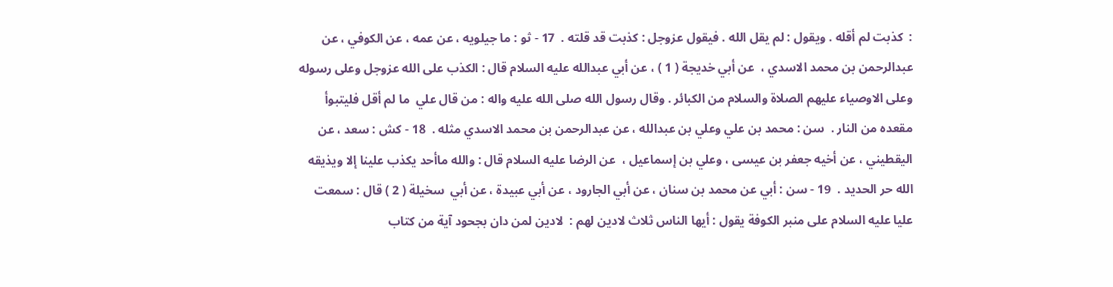:  كذبت لم أقله . ويقول : لم يقل الله . فيقول عزوجل : كذبت قد قلته .  17 - ثو : ما جيلويه ، عن عمه ، عن الكوفي ، عن عبدالرحمن بن محمد الاسدي ،  عن أبي خديجة ( 1 ) ، عن أبي عبدالله عليه السلام قال : الكذب على الله عزوجل وعلى رسوله  وعلى الاوصياء عليهم الصلاة والسلام من الكبائر . وقال رسول الله صلى الله عليه واله : من قال علي  ما لم أقل فليتبوأ مقعده من النار .  سن : محمد بن علي وعلي بن عبدالله ، عن عبدالرحمن بن محمد الاسدي مثله .  18 - كش : سعد ، عن اليقطيني ، عن أخيه جعفر بن عيسى ، وعلي بن إسماعيل ،  عن الرضا عليه السلام قال : والله ماأحد يكذب علينا إلا ويذيقه الله حر الحديد .  19 - سن : أبي عن محمد بن سنان ، عن أبي الجارود ، عن أبي عبيدة ، عن أبي  سخيلة ( 2 ) قال : سمعت عليا عليه السلام على منبر الكوفة يقول : أيها الناس ثلاث لادين لهم :  لادين لمن دان بجحود آية من كتاب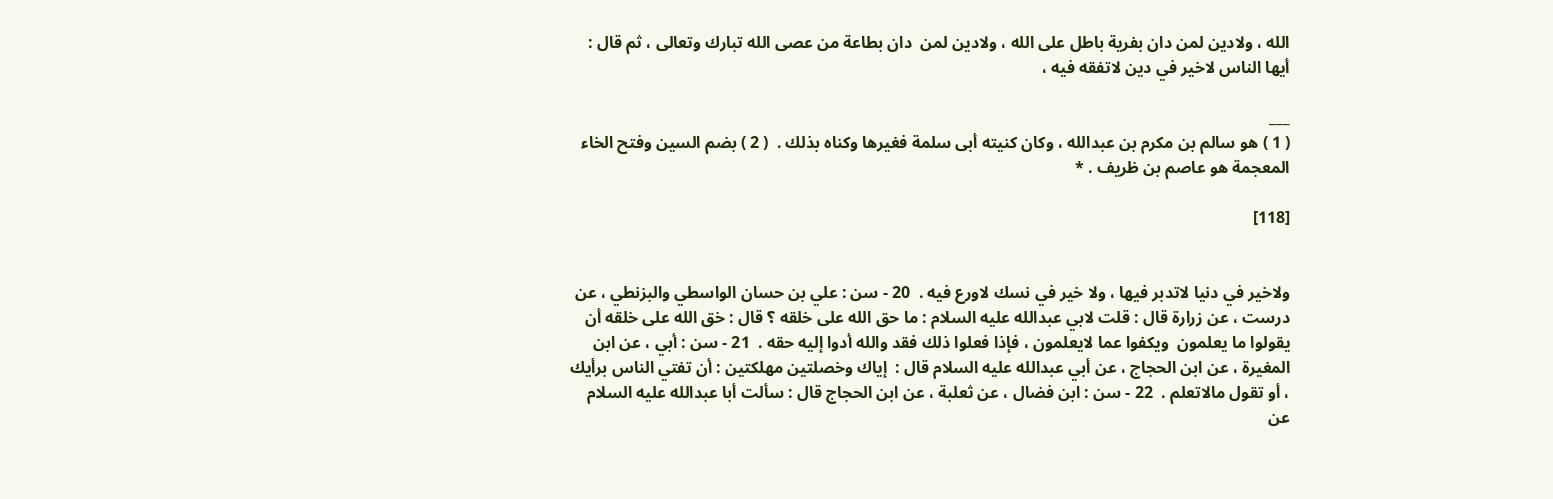الله ، ولادين لمن دان بفرية باطل على الله ، ولادين لمن  دان بطاعة من عصى الله تبارك وتعالى ، ثم قال : أيها الناس لاخير في دين لاتفقه فيه ،

___
( 1 ) هو سالم بن مكرم بن عبدالله ، وكان كنيته أبى سلمة فغيرها وكناه بذلك .  ( 2 ) بضم السين وفتح الخاء المعجمة هو عاصم بن ظريف . *

[118]


ولاخير في دنيا لاتدبر فيها ، ولا خير في نسك لاورع فيه .  20 - سن : علي بن حسان الواسطي والبزنطي ، عن درست ، عن زرارة قال : قلت لابي عبدالله عليه السلام : ما حق الله على خلقه ؟ قال : خق الله على خلقه أن يقولوا ما يعلمون  ويكفوا عما لايعلمون ، فإذا فعلوا ذلك فقد والله أدوا إليه حقه .  21 - سن : أبي ، عن ابن المغيرة ، عن ابن الحجاج ، عن أبي عبدالله عليه السلام قال :  إياك وخصلتين مهلكتين : أن تفتي الناس برأيك ، أو تقول مالاتعلم .  22 - سن : ابن فضال ، عن ثعلبة ، عن ابن الحجاج قال : سألت أبا عبدالله عليه السلام  عن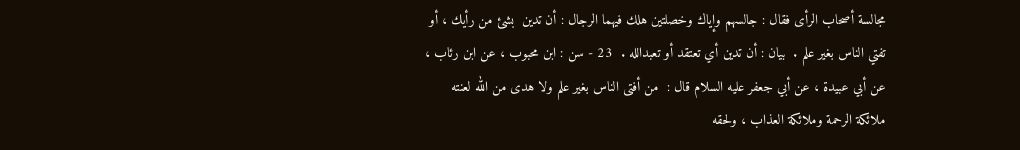مجالسة أصحاب الرأى فقال : جالسهم وإياك وخصلتين هلك فيهما الرجال : أن تدين  بشئ من رأيك ، أو تفتي الناس بغير علم .  بيان : أن تدين أي تعتقد أو تعبدالله .  23 - سن : ابن محبوب ، عن ابن رئاب ، عن أبي عبيدة ، عن أبي جعفر عليه السلام قال :  من أفتى الناس بغير علم ولا هدى من الله لعنته ملائكة الرحمة وملائكة العذاب ، ولحقه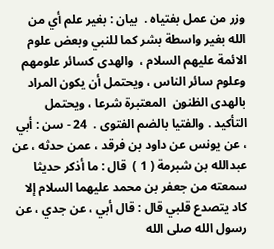وزر من عمل بفتياه .  بيان : بغير علم أي من الله بغير واسطة بشر كما للنبي وبعض علوم الائمة عليهم السلام ،  والهدى كسائر علومهم وعلوم سائر الناس ، ويحتمل أن يكون المراد بالهدى الظنون  المعتبرة شرعا ، ويحتمل التأكيد . والفتيا بالضم الفتوى .  24 - سن : أبي ، عن يونس عن داود بن فرقد ، عمن حدثه ، عن عبدالله بن شبرمة ( 1 )  قال : ما أذكر حديثا سمعته من جعفر بن محمد عليهما السلام إلا كاد يتصدع قلبي قال : قال أبي ، عن جدي ، عن رسول الله صلى الله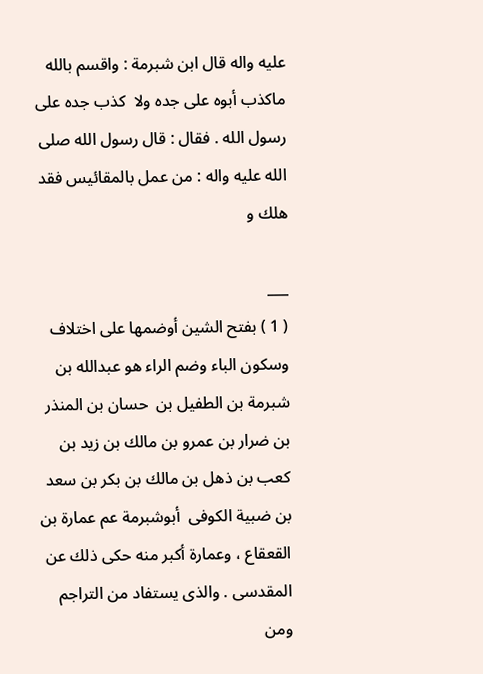عليه واله قال ابن شبرمة : واقسم بالله ماكذب أبوه على جده ولا  كذب جده على رسول الله . فقال : قال رسول الله صلى الله عليه واله : من عمل بالمقائيس فقد هلك و

___
( 1 ) بفتح الشين أوضمها على اختلاف وسكون الباء وضم الراء هو عبدالله بن شبرمة بن الطفيل بن  حسان بن المنذر بن ضرار بن عمرو بن مالك بن زيد بن كعب بن ذهل بن مالك بن بكر بن سعد بن ضبية الكوفى  أبوشبرمة عم عمارة بن القعقاع ، وعمارة أكبر منه حكى ذلك عن المقدسى . والذى يستفاد من التراجم  ومن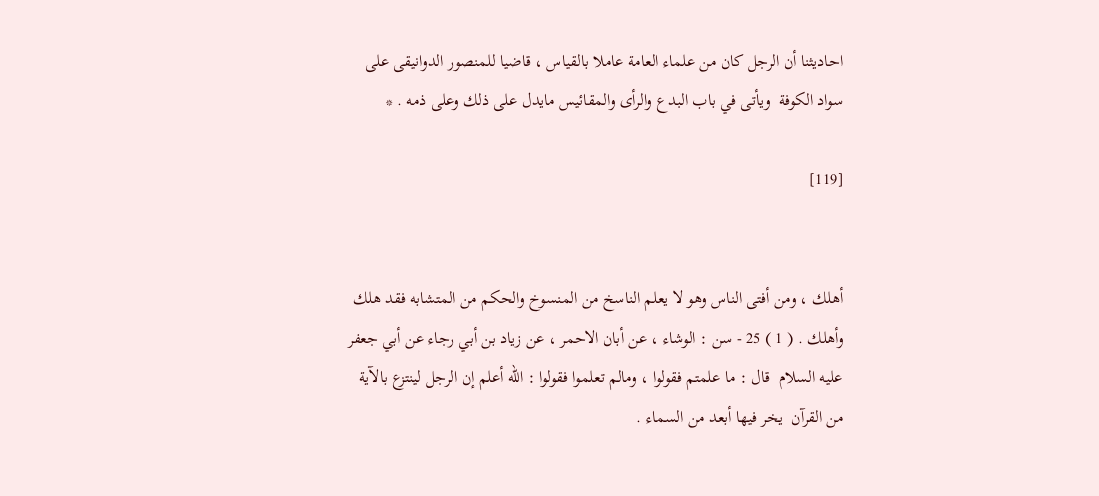احاديثنا أن الرجل كان من علماء العامة عاملا بالقياس ، قاضيا للمنصور الدوانيقى على سواد الكوفة  ويأتى في باب البدع والرأى والمقائيس مايدل على ذلك وعلى ذمه . *

[119]


أهلك ، ومن أفتى الناس وهو لا يعلم الناسخ من المنسوخ والحكم من المتشابه فقد هلك  وأهلك . ( 1 ) 25 - سن : الوشاء ، عن أبان الاحمر ، عن زياد بن أبي رجاء عن أبي جعفر عليه السلام  قال : ما علمتم فقولوا ، ومالم تعلموا فقولوا : الله أعلم إن الرجل لينتزع بالآية من القرآن  يخر فيها أبعد من السماء .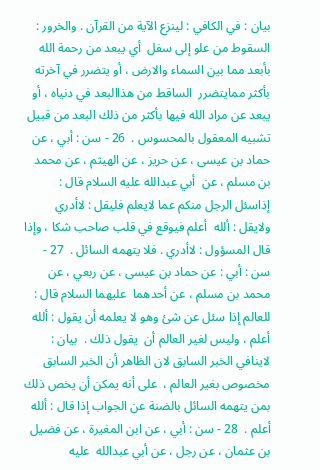بيان : في الكافي : لينزع الآية من القرآن . والخرور : السقوط من علو إلى سفل  أي يبعد من رحمة الله بأبعد مما بين السماء والارض ، أو يتضرر في آخرته بأكثر ممايتضرر  الساقط من هذاالبعد في دنياه ، أو يبعد عن مراد الله فيها بأكثر من ذلك البعد من قبيل  تشبيه المعقول بالمحسوس .  26 - سن : أبي ، عن حماد بن عيسى ، عن حريز ، عن الهيثم ، عن محمد بن مسلم ، عن  أبي عبدالله عليه السلام قال : إذاسئل الرجل منكم عما لايعلم فليقل : لاأدري ولايقل : ألله  أعلم فيوقع في قلب صاحب شكا ، وإذا قال المسؤول : لاأدري . فلا يتهمه السائل .  27 - سن : أبي : عن حماد بن عيسى ، عن ربعي ، عن محمد بن مسلم ، عن أحدهما  عليهما السلام قال : للعالم إذا سئل عن شئ وهو لا يعلمه أن يقول : ألله أعلم ، وليس لغير العالم أن  يقول ذلك .  بيان : لاينافي الخبر السابق لان الظاهر أن الخبر السابق مخصوص بغير العالم ،  على أنه يمكن أن يخص ذلك بمن يتهمه السائل بالضنة عن الجواب إذا قال : ألله  أعلم .  28 - سن : أبي ، عن ابن المغيرة ، عن فضيل بن عثمان ، عن رجل ، عن أبي عبدالله  عليه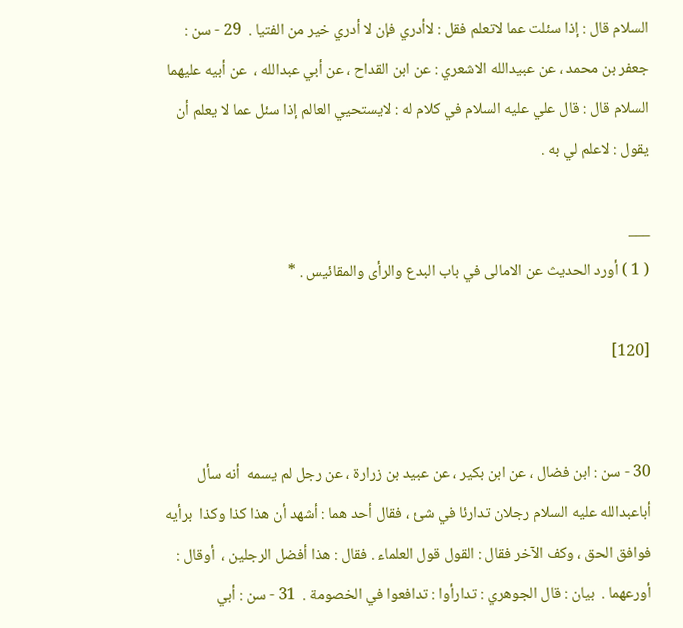السلام قال : إذا سئلت عما لاتعلم فقل : لاأدري فإن لا أدري خير من الفتيا .  29 - سن : جعفر بن محمد ، عن عبيدالله الاشعري : عن ابن القداح ، عن أبي عبدالله ،  عن أبيه عليهما السلام قال : قال علي عليه السلام في كلام له : لايستحيي العالم إذا سئل عما لا يعلم أن  يقول : لاعلم لي به .

___
( 1 ) أورد الحديث عن الامالى في باب البدع والرأى والمقائيس . *

[120]


30 - سن : ابن فضال ، عن ابن بكير ، عن عبيد بن زرارة ، عن رجل لم يسمه  أنه سأل أباعبدالله عليه السلام رجلان تدارئا في شئ ، فقال أحد هما : أشهد أن هذا كذا وكذا  برأيه فوافق الحق ، وكف الآخر فقال : القول قول العلماء . فقال : هذا أفضل الرجلين ،  أوقال : أورعهما .  بيان : قال الجوهري : تدارأوا : تدافعوا في الخصومة .  31 - سن : أبي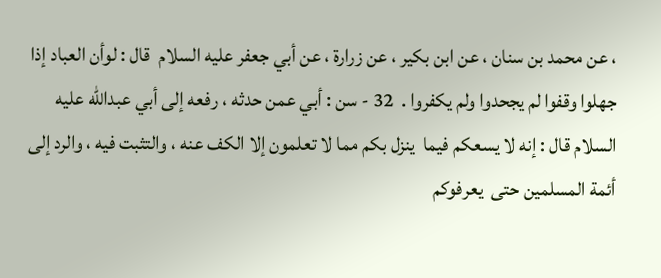، عن محمد بن سنان ، عن ابن بكير ، عن زرارة ، عن أبي جعفر عليه السلام  قال : لوأن العباد إذا جهلوا وقفوا لم يجحدوا ولم يكفروا .  32 - سن : أبي عمن حدثه ، رفعه إلى أبي عبدالله عليه السلام قال : إنه لا يسعكم فيما  ينزل بكم مما لا تعلمون إلا الكف عنه ، والتثبت فيه ، والرد إلى أئمة المسلمين حتى  يعرفوكم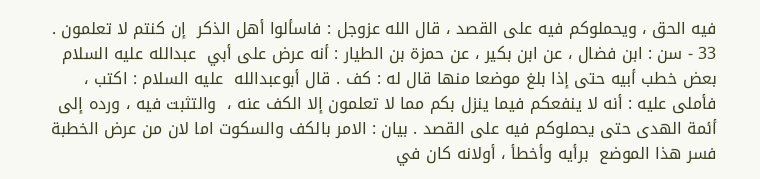فيه الحق ، ويحملوكم فيه على القصد ، قال الله عزوجل : فاسألوا أهل الذكر  إن كنتم لا تعلمون .  33 - سن : ابن فضال ، عن ابن بكير ، عن حمزة بن الطيار : أنه عرض على أبي  عبدالله عليه السلام بعض خطب أبيه حتى إذا بلغ موضعا منها قال له : كف . قال أبوعبدالله  عليه السلام : اكتب ، فأملى عليه : أنه لا ينفعكم فيما ينزل بكم مما لا تعلمون إلا الكف عنه ،  والتثبت فيه ، ورده إلى أئمة الهدى حتى يحملوكم فيه على القصد . بيان : الامر بالكف والسكوت اما لان من عرض الخطبة فسر هذا الموضع  برأيه وأخطأ ، أولانه كان في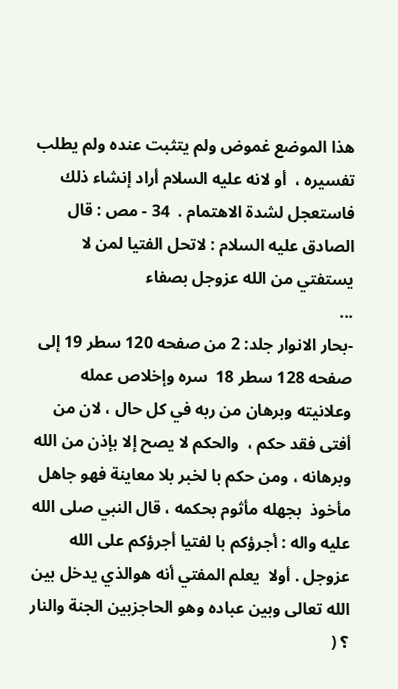هذا الموضع غموض ولم يتثبت عنده ولم يطلب تفسيره ،  أو لانه عليه السلام أراد إنشاء ذلك فاستعجل لشدة الاهتمام .  34 - مص : قال الصادق عليه السلام : لاتحل الفتيا لمن لا يستفتي من الله عزوجل بصفاء
...
-بحار الانوار جلد: 2 من صفحه 120 سطر 19 إلى صفحه 128 سطر 18  سره وإخلاص عمله وعلانيته وبرهان من ربه في كل حال ، لان من أفتى فقد حكم ،  والحكم لا يصح إلا بإذن من الله وبرهانه ، ومن حكم با لخبر بلا معاينة فهو جاهل مأخوذ  بجهله مأثوم بحكمه ، قال النبي صلى الله عليه واله : أجرؤكم با لفتيا أجرؤكم على الله عزوجل . أولا  يعلم المفتي أنه هوالذي يدخل بين الله تعالى وبين عباده وهو الحاجزبين الجنة والنار ؟ (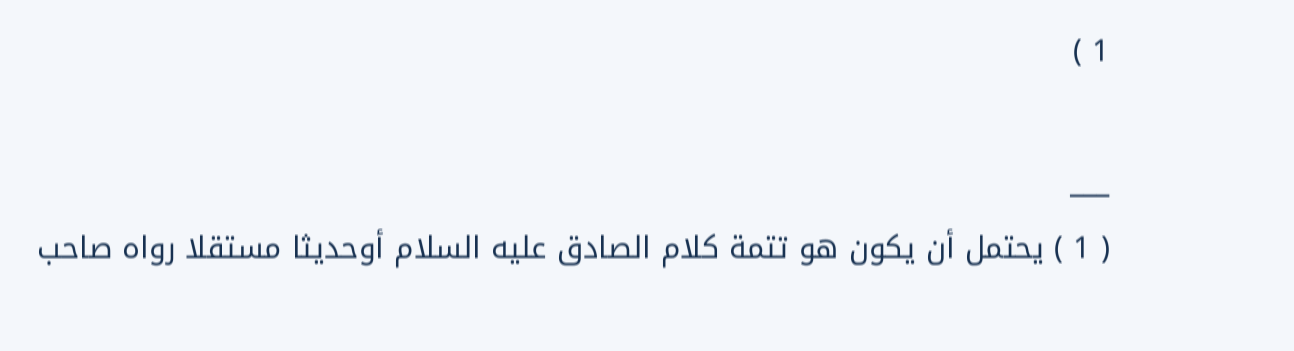1 )

___
( 1 ) يحتمل أن يكون هو تتمة كلام الصادق عليه السلام أوحديثا مستقلا رواه صاحب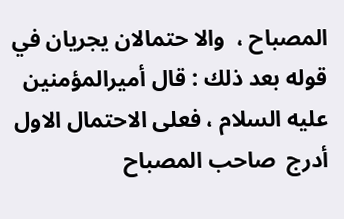المصباح ،  والا حتمالان يجريان في قوله بعد ذلك : قال أميرالمؤمنين عليه السلام ، فعلى الاحتمال الاول أدرج  صاحب المصباح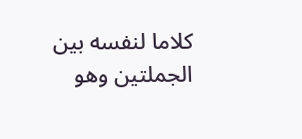كلاما لنفسه بين الجملتين وهو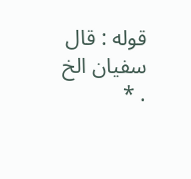قوله : قال سفيان الخ . *